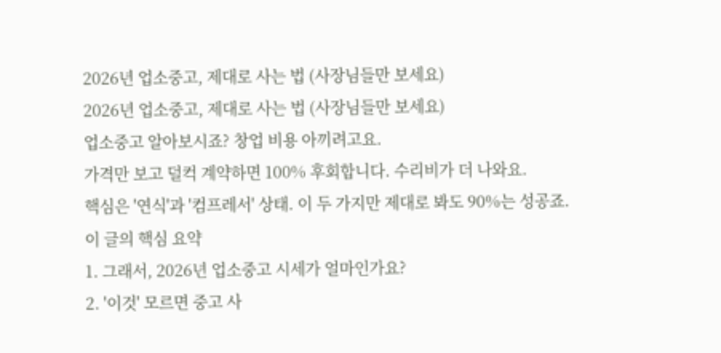2026년 업소중고, 제대로 사는 법 (사장님들만 보세요)
2026년 업소중고, 제대로 사는 법 (사장님들만 보세요)
업소중고 알아보시죠? 창업 비용 아끼려고요.
가격만 보고 덜컥 계약하면 100% 후회합니다. 수리비가 더 나와요.
핵심은 '연식'과 '컴프레서' 상태. 이 두 가지만 제대로 봐도 90%는 성공죠.
이 글의 핵심 요약
1. 그래서, 2026년 업소중고 시세가 얼마인가요?
2. '이것' 모르면 중고 사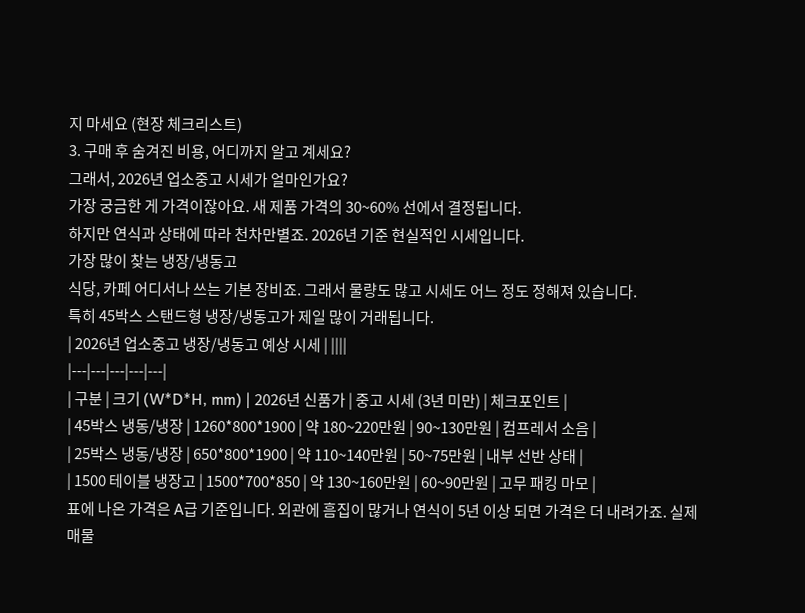지 마세요 (현장 체크리스트)
3. 구매 후 숨겨진 비용, 어디까지 알고 계세요?
그래서, 2026년 업소중고 시세가 얼마인가요?
가장 궁금한 게 가격이잖아요. 새 제품 가격의 30~60% 선에서 결정됩니다.
하지만 연식과 상태에 따라 천차만별죠. 2026년 기준 현실적인 시세입니다.
가장 많이 찾는 냉장/냉동고
식당, 카페 어디서나 쓰는 기본 장비죠. 그래서 물량도 많고 시세도 어느 정도 정해져 있습니다.
특히 45박스 스탠드형 냉장/냉동고가 제일 많이 거래됩니다.
| 2026년 업소중고 냉장/냉동고 예상 시세 | ||||
|---|---|---|---|---|
| 구분 | 크기 (W*D*H, mm) | 2026년 신품가 | 중고 시세 (3년 미만) | 체크포인트 |
| 45박스 냉동/냉장 | 1260*800*1900 | 약 180~220만원 | 90~130만원 | 컴프레서 소음 |
| 25박스 냉동/냉장 | 650*800*1900 | 약 110~140만원 | 50~75만원 | 내부 선반 상태 |
| 1500 테이블 냉장고 | 1500*700*850 | 약 130~160만원 | 60~90만원 | 고무 패킹 마모 |
표에 나온 가격은 A급 기준입니다. 외관에 흠집이 많거나 연식이 5년 이상 되면 가격은 더 내려가죠. 실제 매물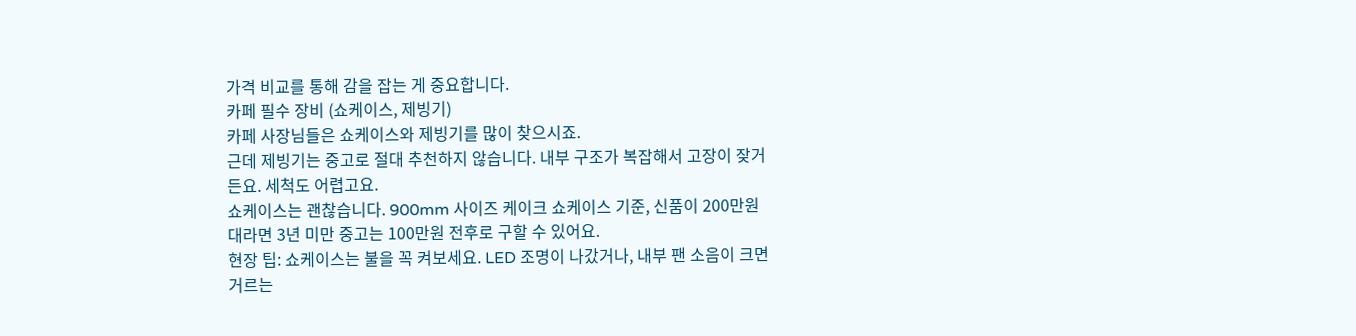가격 비교를 통해 감을 잡는 게 중요합니다.
카페 필수 장비 (쇼케이스, 제빙기)
카페 사장님들은 쇼케이스와 제빙기를 많이 찾으시죠.
근데 제빙기는 중고로 절대 추천하지 않습니다. 내부 구조가 복잡해서 고장이 잦거든요. 세척도 어렵고요.
쇼케이스는 괜찮습니다. 900mm 사이즈 케이크 쇼케이스 기준, 신품이 200만원대라면 3년 미만 중고는 100만원 전후로 구할 수 있어요.
현장 팁: 쇼케이스는 불을 꼭 켜보세요. LED 조명이 나갔거나, 내부 팬 소음이 크면 거르는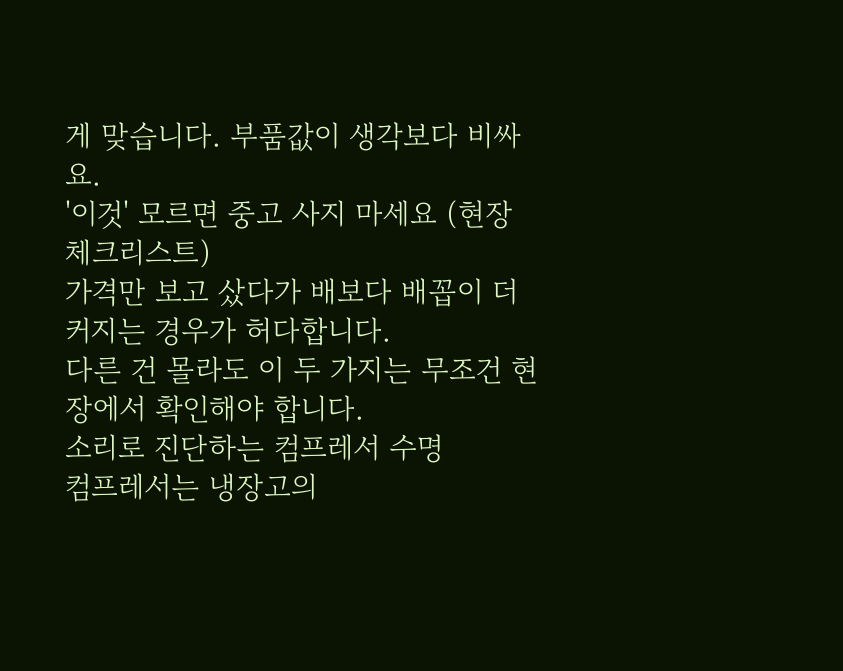게 맞습니다. 부품값이 생각보다 비싸요.
'이것' 모르면 중고 사지 마세요 (현장 체크리스트)
가격만 보고 샀다가 배보다 배꼽이 더 커지는 경우가 허다합니다.
다른 건 몰라도 이 두 가지는 무조건 현장에서 확인해야 합니다.
소리로 진단하는 컴프레서 수명
컴프레서는 냉장고의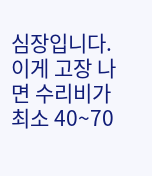심장입니다. 이게 고장 나면 수리비가 최소 40~70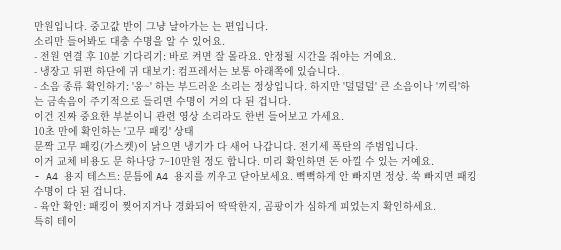만원입니다. 중고값 반이 그냥 날아가는 는 편입니다.
소리만 들어봐도 대충 수명을 알 수 있어요.
- 전원 연결 후 10분 기다리기: 바로 켜면 잘 몰라요. 안정될 시간을 줘야는 거예요.
- 냉장고 뒤편 하단에 귀 대보기: 컴프레서는 보통 아래쪽에 있습니다.
- 소음 종류 확인하기: '웅~' 하는 부드러운 소리는 정상입니다. 하지만 '덜덜덜' 큰 소음이나 '끼릭'하는 금속음이 주기적으로 들리면 수명이 거의 다 된 겁니다.
이건 진짜 중요한 부분이니 관련 영상 소리라도 한번 들어보고 가세요.
10초 만에 확인하는 '고무 패킹' 상태
문짝 고무 패킹(가스켓)이 낡으면 냉기가 다 새어 나갑니다. 전기세 폭탄의 주범입니다.
이거 교체 비용도 문 하나당 7~10만원 정도 합니다. 미리 확인하면 돈 아낄 수 있는 거예요.
- A4 용지 테스트: 문틈에 A4 용지를 끼우고 닫아보세요. 뻑뻑하게 안 빠지면 정상. 쑥 빠지면 패킹 수명이 다 된 겁니다.
- 육안 확인: 패킹이 찢어지거나 경화되어 딱딱한지, 곰팡이가 심하게 피었는지 확인하세요.
특히 테이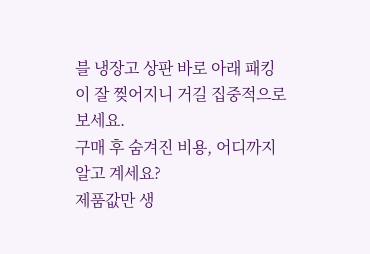블 냉장고 상판 바로 아래 패킹이 잘 찢어지니 거길 집중적으로 보세요.
구매 후 숨겨진 비용, 어디까지 알고 계세요?
제품값만 생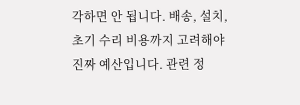각하면 안 됩니다. 배송, 설치, 초기 수리 비용까지 고려해야 진짜 예산입니다. 관련 정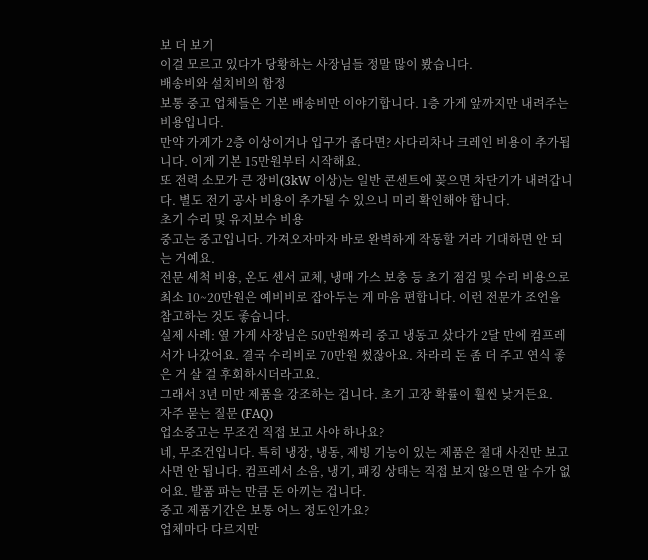보 더 보기
이걸 모르고 있다가 당황하는 사장님들 정말 많이 봤습니다.
배송비와 설치비의 함정
보통 중고 업체들은 기본 배송비만 이야기합니다. 1층 가게 앞까지만 내려주는 비용입니다.
만약 가게가 2층 이상이거나 입구가 좁다면? 사다리차나 크레인 비용이 추가됩니다. 이게 기본 15만원부터 시작해요.
또 전력 소모가 큰 장비(3kW 이상)는 일반 콘센트에 꽂으면 차단기가 내려갑니다. 별도 전기 공사 비용이 추가될 수 있으니 미리 확인해야 합니다.
초기 수리 및 유지보수 비용
중고는 중고입니다. 가져오자마자 바로 완벽하게 작동할 거라 기대하면 안 되는 거예요.
전문 세척 비용, 온도 센서 교체, 냉매 가스 보충 등 초기 점검 및 수리 비용으로 최소 10~20만원은 예비비로 잡아두는 게 마음 편합니다. 이런 전문가 조언을 참고하는 것도 좋습니다.
실제 사례: 옆 가게 사장님은 50만원짜리 중고 냉동고 샀다가 2달 만에 컴프레서가 나갔어요. 결국 수리비로 70만원 썼잖아요. 차라리 돈 좀 더 주고 연식 좋은 거 살 걸 후회하시더라고요.
그래서 3년 미만 제품을 강조하는 겁니다. 초기 고장 확률이 훨씬 낮거든요.
자주 묻는 질문 (FAQ)
업소중고는 무조건 직접 보고 사야 하나요?
네, 무조건입니다. 특히 냉장, 냉동, 제빙 기능이 있는 제품은 절대 사진만 보고 사면 안 됩니다. 컴프레서 소음, 냉기, 패킹 상태는 직접 보지 않으면 알 수가 없어요. 발품 파는 만큼 돈 아끼는 겁니다.
중고 제품기간은 보통 어느 정도인가요?
업체마다 다르지만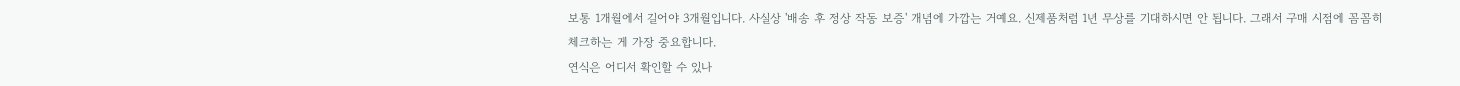보통 1개월에서 길어야 3개월입니다. 사실상 '배송 후 정상 작동 보증' 개념에 가깝는 거예요. 신제품처럼 1년 무상를 기대하시면 안 됩니다. 그래서 구매 시점에 꼼꼼히 체크하는 게 가장 중요합니다.
연식은 어디서 확인할 수 있나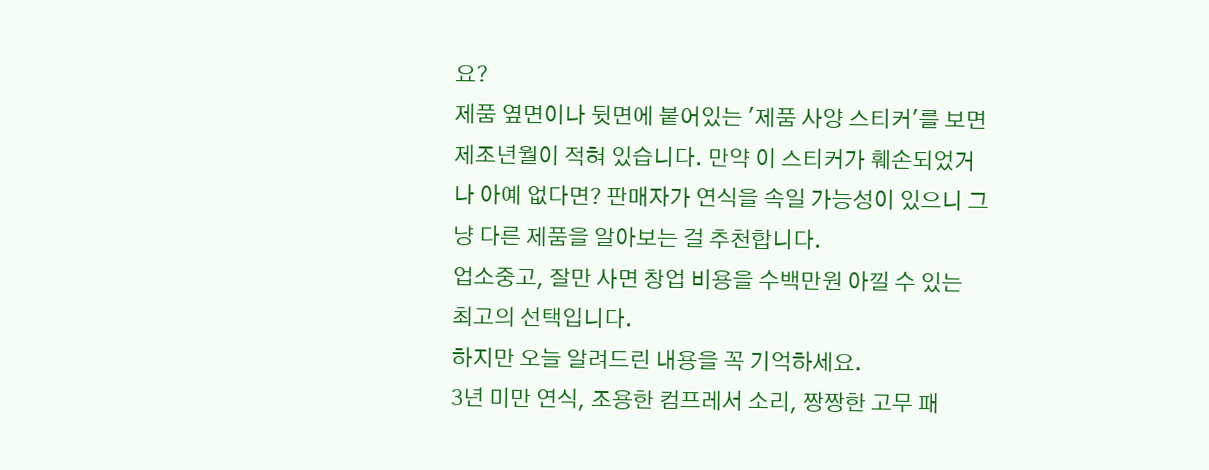요?
제품 옆면이나 뒷면에 붙어있는 '제품 사양 스티커'를 보면 제조년월이 적혀 있습니다. 만약 이 스티커가 훼손되었거나 아예 없다면? 판매자가 연식을 속일 가능성이 있으니 그냥 다른 제품을 알아보는 걸 추천합니다.
업소중고, 잘만 사면 창업 비용을 수백만원 아낄 수 있는 최고의 선택입니다.
하지만 오늘 알려드린 내용을 꼭 기억하세요.
3년 미만 연식, 조용한 컴프레서 소리, 짱짱한 고무 패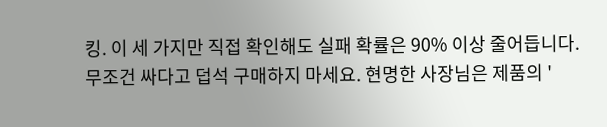킹. 이 세 가지만 직접 확인해도 실패 확률은 90% 이상 줄어듭니다.
무조건 싸다고 덥석 구매하지 마세요. 현명한 사장님은 제품의 '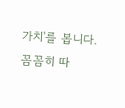가치'를 봅니다. 꼼꼼히 따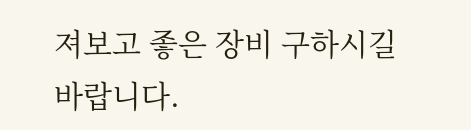져보고 좋은 장비 구하시길 바랍니다.